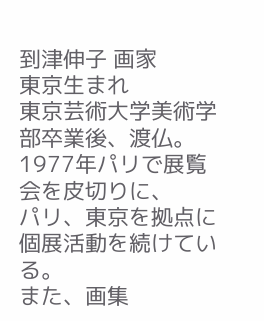到津伸子 画家
東京生まれ
東京芸術大学美術学部卒業後、渡仏。
1977年パリで展覧会を皮切りに、
パリ、東京を拠点に個展活動を続けている。
また、画集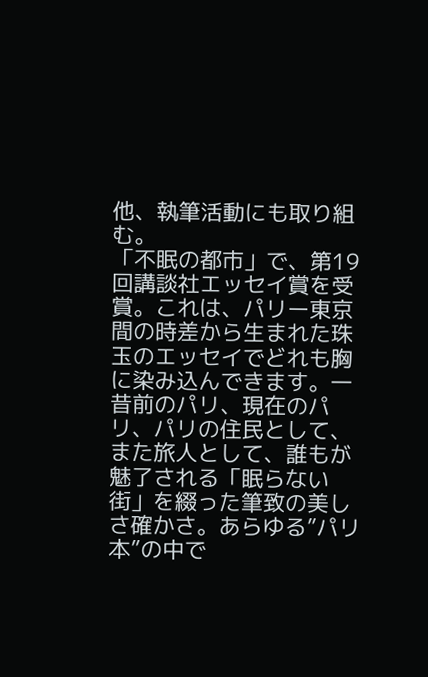他、執筆活動にも取り組む。
「不眠の都市」で、第19回講談社エッセイ賞を受賞。これは、パリー東京間の時差から生まれた珠玉のエッセイでどれも胸に染み込んできます。一昔前のパリ、現在のパリ、パリの住民として、また旅人として、誰もが魅了される「眠らない街」を綴った筆致の美しさ確かさ。あらゆる”パリ本”の中で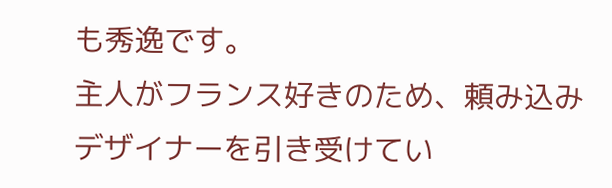も秀逸です。
主人がフランス好きのため、頼み込みデザイナーを引き受けてい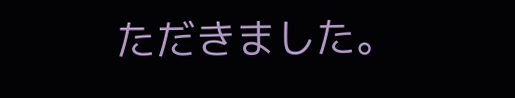ただきました。